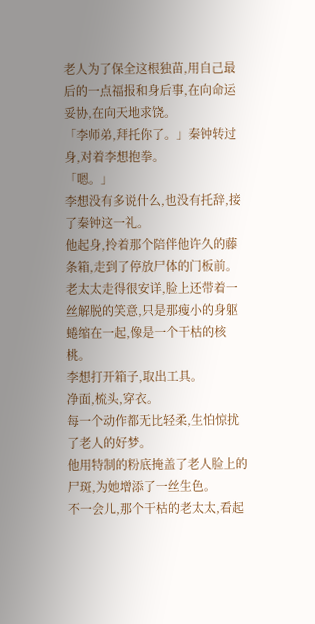老人为了保全这根独苗,用自己最后的一点福报和身后事,在向命运妥协,在向天地求饶。
「李师弟,拜托你了。」秦钟转过身,对着李想抱拳。
「嗯。」
李想没有多说什么,也没有托辞,接了秦钟这一礼。
他起身,拎着那个陪伴他许久的藤条箱,走到了停放尸体的门板前。
老太太走得很安详,脸上还带着一丝解脱的笑意,只是那瘦小的身躯蜷缩在一起,像是一个干枯的核桃。
李想打开箱子,取出工具。
净面,梳头,穿衣。
每一个动作都无比轻柔,生怕惊扰了老人的好梦。
他用特制的粉底掩盖了老人脸上的尸斑,为她增添了一丝生色。
不一会儿,那个干枯的老太太,看起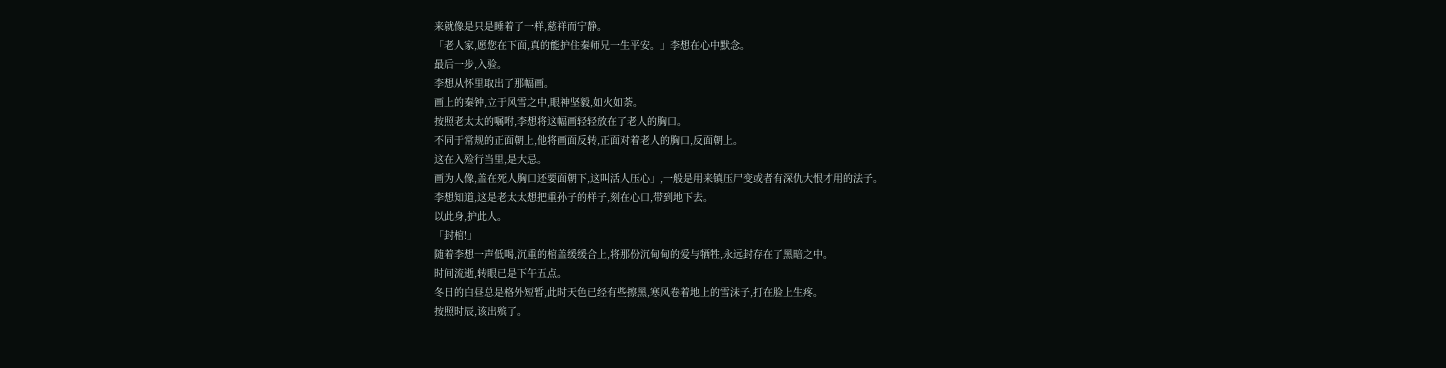来就像是只是睡着了一样,慈祥而宁静。
「老人家,愿您在下面,真的能护住秦师兄一生平安。」李想在心中默念。
最后一步,入验。
李想从怀里取出了那幅画。
画上的秦钟,立于风雪之中,眼神坚毅,如火如荼。
按照老太太的嘱咐,李想将这幅画轻轻放在了老人的胸口。
不同于常规的正面朝上,他将画面反转,正面对着老人的胸口,反面朝上。
这在入殓行当里,是大忌。
画为人像,盖在死人胸口还要面朝下,这叫活人压心」,一般是用来镇压尸变或者有深仇大恨才用的法子。
李想知道,这是老太太想把重孙子的样子,刻在心口,带到地下去。
以此身,护此人。
「封棺!」
随着李想一声低喝,沉重的棺盖缓缓合上,将那份沉甸甸的爱与牺牲,永远封存在了黑暗之中。
时间流逝,转眼已是下午五点。
冬日的白昼总是格外短暂,此时天色已经有些擦黑,寒风卷着地上的雪沫子,打在脸上生疼。
按照时辰,该出殡了。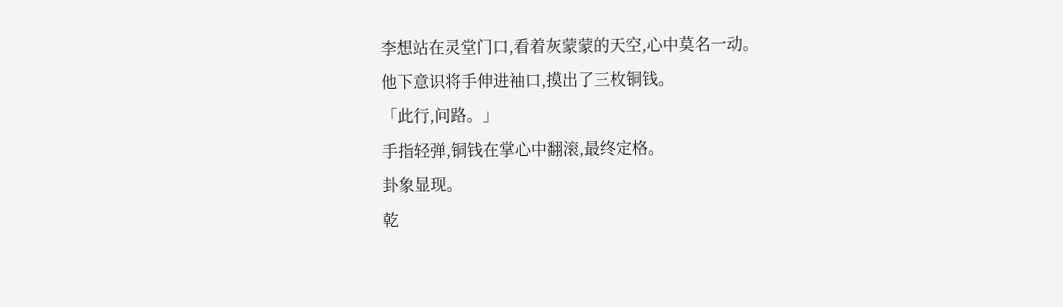李想站在灵堂门口,看着灰蒙蒙的天空,心中莫名一动。
他下意识将手伸进袖口,摸出了三枚铜钱。
「此行,问路。」
手指轻弹,铜钱在掌心中翻滚,最终定格。
卦象显现。
乾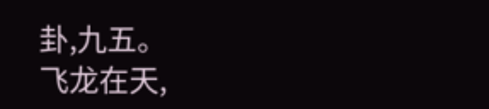卦,九五。
飞龙在天,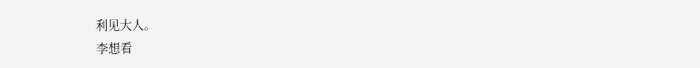利见大人。
李想看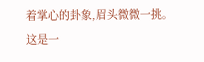着掌心的卦象,眉头微微一挑。
这是一